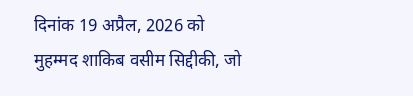दिनांक 19 अप्रैल, 2026 को मुहम्मद शाकिब वसीम सिद्दीकी, जो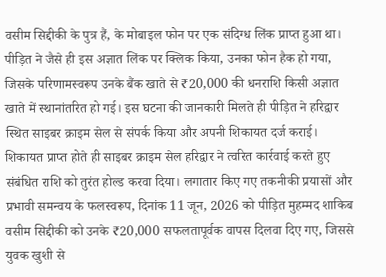वसीम सिद्दीकी के पुत्र हैं, के मोबाइल फोन पर एक संदिग्ध लिंक प्राप्त हुआ था। पीड़ित ने जैसे ही इस अज्ञात लिंक पर क्लिक किया, उनका फोन हैक हो गया, जिसके परिणामस्वरूप उनके बैंक खाते से ₹20,000 की धनराशि किसी अज्ञात खाते में स्थानांतरित हो गई। इस घटना की जानकारी मिलते ही पीड़ित ने हरिद्वार स्थित साइबर क्राइम सेल से संपर्क किया और अपनी शिकायत दर्ज कराई। शिकायत प्राप्त होते ही साइबर क्राइम सेल हरिद्वार ने त्वरित कार्रवाई करते हुए संबंधित राशि को तुरंत होल्ड करवा दिया। लगातार किए गए तकनीकी प्रयासों और प्रभावी समन्वय के फलस्वरूप, दिनांक 11 जून, 2026 को पीड़ित मुहम्मद शाकिब वसीम सिद्दीकी को उनके ₹20,000 सफलतापूर्वक वापस दिलवा दिए गए, जिससे युवक खुशी से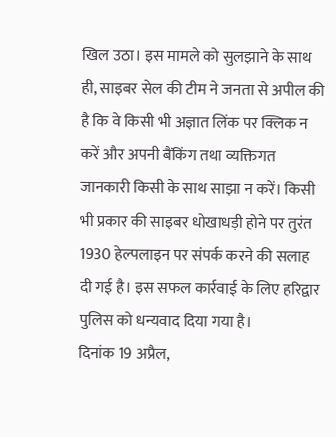खिल उठा। इस मामले को सुलझाने के साथ ही, साइबर सेल की टीम ने जनता से अपील की है कि वे किसी भी अज्ञात लिंक पर क्लिक न करें और अपनी बैंकिंग तथा व्यक्तिगत जानकारी किसी के साथ साझा न करें। किसी भी प्रकार की साइबर धोखाधड़ी होने पर तुरंत 1930 हेल्पलाइन पर संपर्क करने की सलाह दी गई है। इस सफल कार्रवाई के लिए हरिद्वार पुलिस को धन्यवाद दिया गया है।
दिनांक 19 अप्रैल,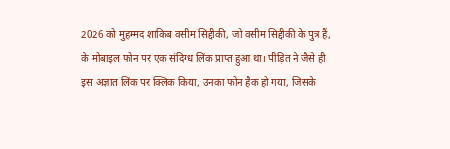2026 को मुहम्मद शाकिब वसीम सिद्दीकी, जो वसीम सिद्दीकी के पुत्र हैं, के मोबाइल फोन पर एक संदिग्ध लिंक प्राप्त हुआ था। पीड़ित ने जैसे ही इस अज्ञात लिंक पर क्लिक किया, उनका फोन हैक हो गया, जिसके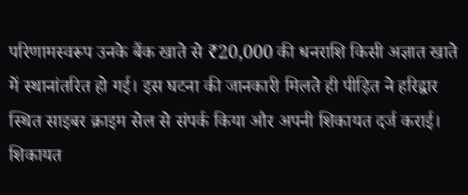परिणामस्वरूप उनके बैंक खाते से ₹20,000 की धनराशि किसी अज्ञात खाते में स्थानांतरित हो गई। इस घटना की जानकारी मिलते ही पीड़ित ने हरिद्वार स्थित साइबर क्राइम सेल से संपर्क किया और अपनी शिकायत दर्ज कराई। शिकायत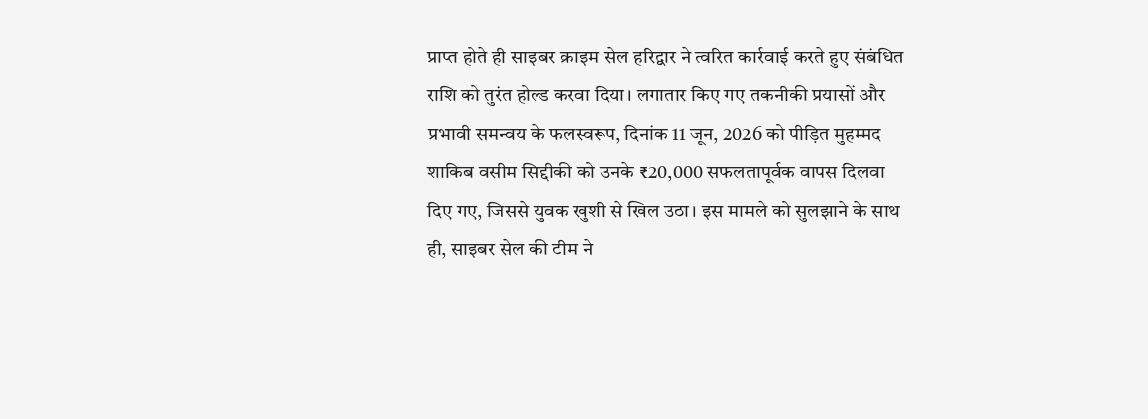प्राप्त होते ही साइबर क्राइम सेल हरिद्वार ने त्वरित कार्रवाई करते हुए संबंधित राशि को तुरंत होल्ड करवा दिया। लगातार किए गए तकनीकी प्रयासों और प्रभावी समन्वय के फलस्वरूप, दिनांक 11 जून, 2026 को पीड़ित मुहम्मद शाकिब वसीम सिद्दीकी को उनके ₹20,000 सफलतापूर्वक वापस दिलवा दिए गए, जिससे युवक खुशी से खिल उठा। इस मामले को सुलझाने के साथ ही, साइबर सेल की टीम ने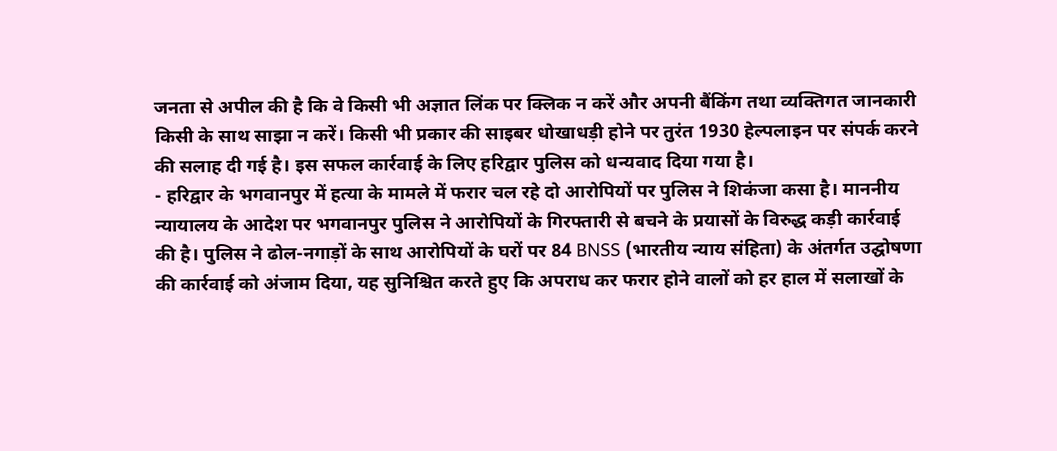जनता से अपील की है कि वे किसी भी अज्ञात लिंक पर क्लिक न करें और अपनी बैंकिंग तथा व्यक्तिगत जानकारी किसी के साथ साझा न करें। किसी भी प्रकार की साइबर धोखाधड़ी होने पर तुरंत 1930 हेल्पलाइन पर संपर्क करने की सलाह दी गई है। इस सफल कार्रवाई के लिए हरिद्वार पुलिस को धन्यवाद दिया गया है।
- हरिद्वार के भगवानपुर में हत्या के मामले में फरार चल रहे दो आरोपियों पर पुलिस ने शिकंजा कसा है। माननीय न्यायालय के आदेश पर भगवानपुर पुलिस ने आरोपियों के गिरफ्तारी से बचने के प्रयासों के विरुद्ध कड़ी कार्रवाई की है। पुलिस ने ढोल-नगाड़ों के साथ आरोपियों के घरों पर 84 BNSS (भारतीय न्याय संहिता) के अंतर्गत उद्घोषणा की कार्रवाई को अंजाम दिया, यह सुनिश्चित करते हुए कि अपराध कर फरार होने वालों को हर हाल में सलाखों के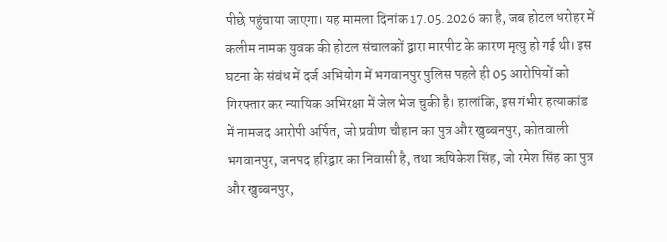पीछे पहुंचाया जाएगा। यह मामला दिनांक 17.05.2026 का है, जब होटल धरोहर में कलीम नामक युवक की होटल संचालकों द्वारा मारपीट के कारण मृत्यु हो गई थी। इस घटना के संबंध में दर्ज अभियोग में भगवानपुर पुलिस पहले ही 05 आरोपियों को गिरफ्तार कर न्यायिक अभिरक्षा में जेल भेज चुकी है। हालांकि, इस गंभीर हत्याकांड में नामजद आरोपी अर्पित, जो प्रवीण चौहान का पुत्र और खुब्बनपुर, कोतवाली भगवानपुर, जनपद हरिद्वार का निवासी है, तथा ऋषिकेश सिंह, जो रमेश सिंह का पुत्र और खुब्बनपुर,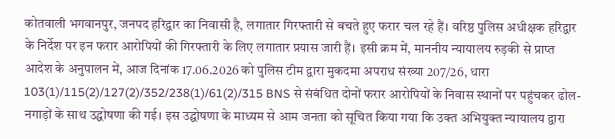कोतवाली भगवानपुर, जनपद हरिद्वार का निवासी है, लगातार गिरफ्तारी से बचते हुए फरार चल रहे हैं। वरिष्ठ पुलिस अधीक्षक हरिद्वार के निर्देश पर इन फरार आरोपियों की गिरफ्तारी के लिए लगातार प्रयास जारी हैं। इसी क्रम में, माननीय न्यायालय रुड़की से प्राप्त आदेश के अनुपालन में, आज दिनांक 17.06.2026 को पुलिस टीम द्वारा मुकदमा अपराध संख्या 207/26, धारा 103(1)/115(2)/127(2)/352/238(1)/61(2)/315 BNS से संबंधित दोनों फरार आरोपियों के निवास स्थानों पर पहुंचकर ढोल-नगाड़ों के साथ उद्घोषणा की गई। इस उद्घोषणा के माध्यम से आम जनता को सूचित किया गया कि उक्त अभियुक्त न्यायालय द्वारा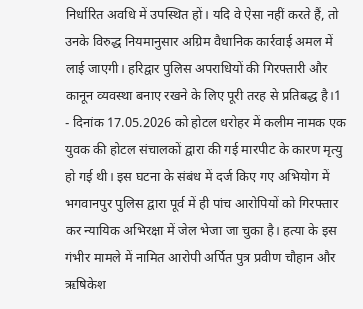निर्धारित अवधि में उपस्थित हों। यदि वे ऐसा नहीं करते हैं, तो उनके विरुद्ध नियमानुसार अग्रिम वैधानिक कार्रवाई अमल में लाई जाएगी। हरिद्वार पुलिस अपराधियों की गिरफ्तारी और कानून व्यवस्था बनाए रखने के लिए पूरी तरह से प्रतिबद्ध है।1
- दिनांक 17.05.2026 को होटल धरोहर में कलीम नामक एक युवक की होटल संचालकों द्वारा की गई मारपीट के कारण मृत्यु हो गई थी। इस घटना के संबंध में दर्ज किए गए अभियोग में भगवानपुर पुलिस द्वारा पूर्व में ही पांच आरोपियों को गिरफ्तार कर न्यायिक अभिरक्षा में जेल भेजा जा चुका है। हत्या के इस गंभीर मामले में नामित आरोपी अर्पित पुत्र प्रवीण चौहान और ऋषिकेश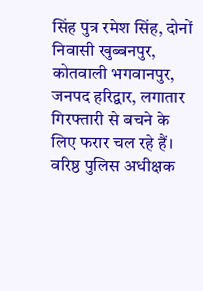सिंह पुत्र रमेश सिंह, दोनों निवासी खुब्बनपुर, कोतवाली भगवानपुर, जनपद हरिद्वार, लगातार गिरफ्तारी से बचने के लिए फरार चल रहे हैं। वरिष्ठ पुलिस अधीक्षक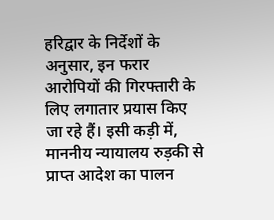हरिद्वार के निर्देशों के अनुसार, इन फरार आरोपियों की गिरफ्तारी के लिए लगातार प्रयास किए जा रहे हैं। इसी कड़ी में, माननीय न्यायालय रुड़की से प्राप्त आदेश का पालन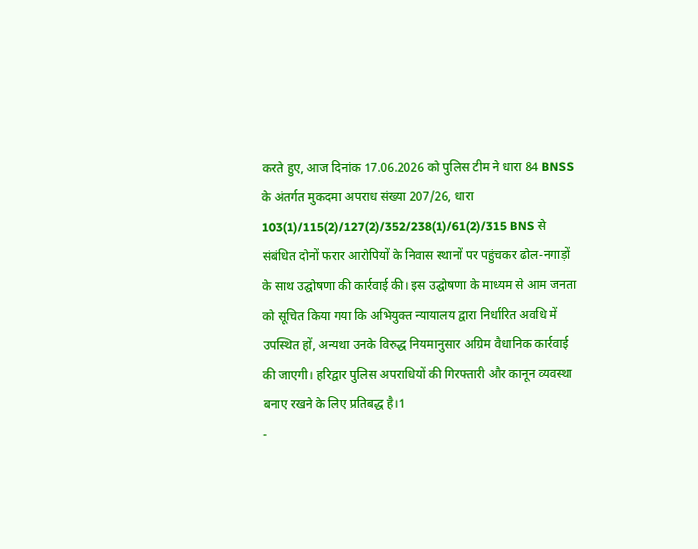करते हुए, आज दिनांक 17.06.2026 को पुलिस टीम ने धारा 84 BNSS के अंतर्गत मुकदमा अपराध संख्या 207/26, धारा 103(1)/115(2)/127(2)/352/238(1)/61(2)/315 BNS से संबंधित दोनों फरार आरोपियों के निवास स्थानों पर पहुंचकर ढोल-नगाड़ों के साथ उद्घोषणा की कार्रवाई की। इस उद्घोषणा के माध्यम से आम जनता को सूचित किया गया कि अभियुक्त न्यायालय द्वारा निर्धारित अवधि में उपस्थित हों, अन्यथा उनके विरुद्ध नियमानुसार अग्रिम वैधानिक कार्रवाई की जाएगी। हरिद्वार पुलिस अपराधियों की गिरफ्तारी और कानून व्यवस्था बनाए रखने के लिए प्रतिबद्ध है।1
-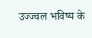उज्ज्वल भविष्य के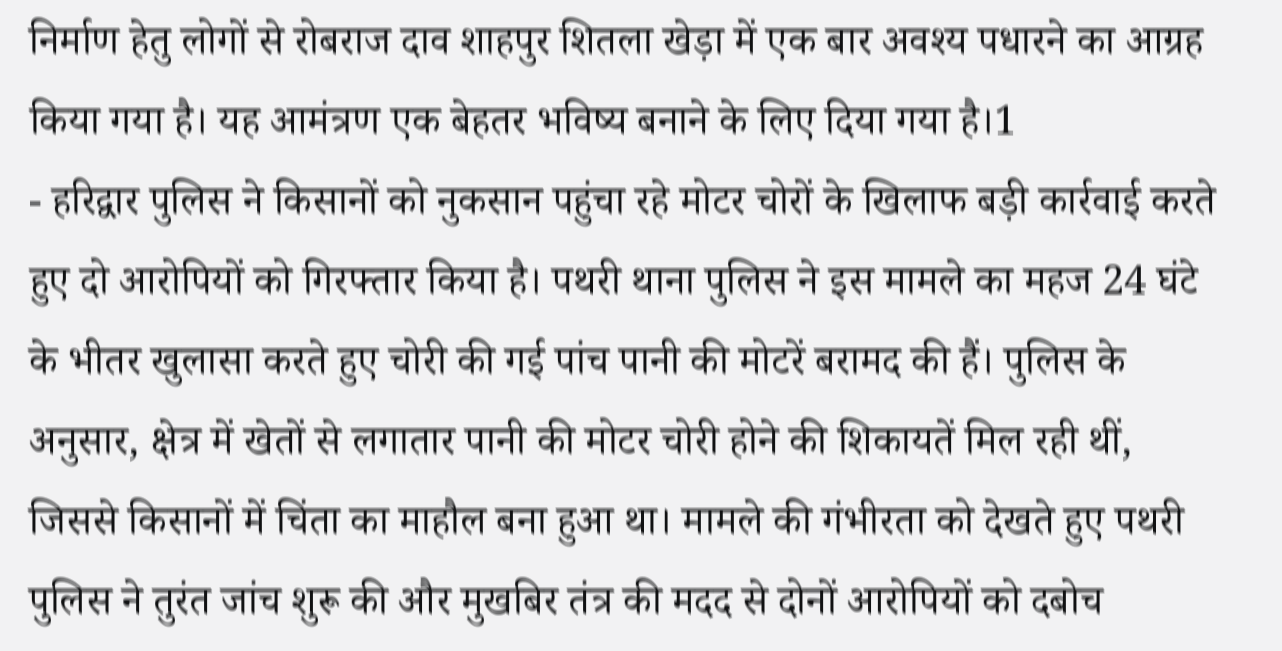निर्माण हेतु लोगों से रोबराज दाव शाहपुर शितला खेड़ा में एक बार अवश्य पधारने का आग्रह किया गया है। यह आमंत्रण एक बेहतर भविष्य बनाने के लिए दिया गया है।1
- हरिद्वार पुलिस ने किसानों को नुकसान पहुंचा रहे मोटर चोरों के खिलाफ बड़ी कार्रवाई करते हुए दो आरोपियों को गिरफ्तार किया है। पथरी थाना पुलिस ने इस मामले का महज 24 घंटे के भीतर खुलासा करते हुए चोरी की गई पांच पानी की मोटरें बरामद की हैं। पुलिस के अनुसार, क्षेत्र में खेतों से लगातार पानी की मोटर चोरी होने की शिकायतें मिल रही थीं, जिससे किसानों में चिंता का माहौल बना हुआ था। मामले की गंभीरता को देखते हुए पथरी पुलिस ने तुरंत जांच शुरू की और मुखबिर तंत्र की मदद से दोनों आरोपियों को दबोच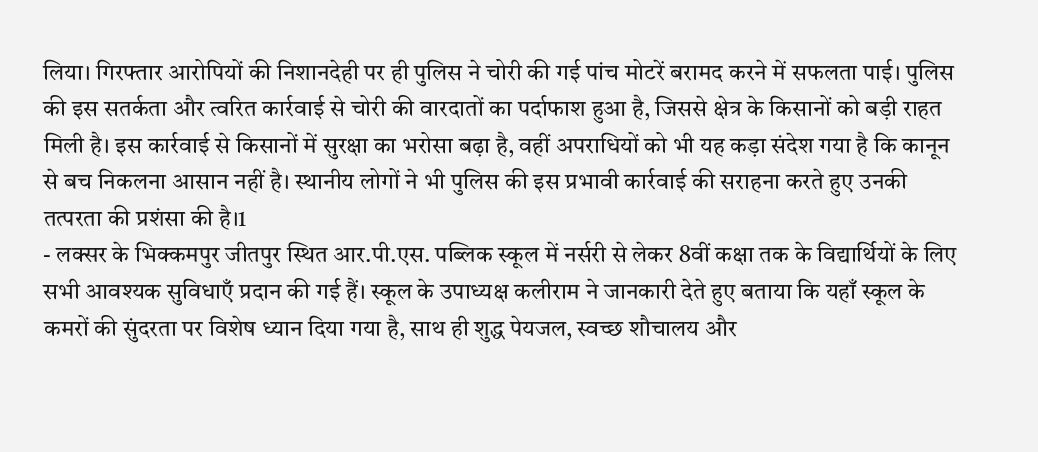लिया। गिरफ्तार आरोपियों की निशानदेही पर ही पुलिस ने चोरी की गई पांच मोटरें बरामद करने में सफलता पाई। पुलिस की इस सतर्कता और त्वरित कार्रवाई से चोरी की वारदातों का पर्दाफाश हुआ है, जिससे क्षेत्र के किसानों को बड़ी राहत मिली है। इस कार्रवाई से किसानों में सुरक्षा का भरोसा बढ़ा है, वहीं अपराधियों को भी यह कड़ा संदेश गया है कि कानून से बच निकलना आसान नहीं है। स्थानीय लोगों ने भी पुलिस की इस प्रभावी कार्रवाई की सराहना करते हुए उनकी तत्परता की प्रशंसा की है।1
- लक्सर के भिक्कमपुर जीतपुर स्थित आर.पी.एस. पब्लिक स्कूल में नर्सरी से लेकर 8वीं कक्षा तक के विद्यार्थियों के लिए सभी आवश्यक सुविधाएँ प्रदान की गई हैं। स्कूल के उपाध्यक्ष कलीराम ने जानकारी देते हुए बताया कि यहाँ स्कूल के कमरों की सुंदरता पर विशेष ध्यान दिया गया है, साथ ही शुद्ध पेयजल, स्वच्छ शौचालय और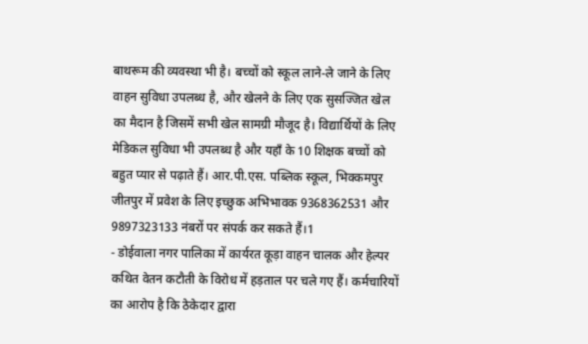बाथरूम की व्यवस्था भी है। बच्चों को स्कूल लाने-ले जाने के लिए वाहन सुविधा उपलब्ध है, और खेलने के लिए एक सुसज्जित खेल का मैदान है जिसमें सभी खेल सामग्री मौजूद है। विद्यार्थियों के लिए मेडिकल सुविधा भी उपलब्ध है और यहाँ के 10 शिक्षक बच्चों को बहुत प्यार से पढ़ाते हैं। आर.पी.एस. पब्लिक स्कूल, भिक्कमपुर जीतपुर में प्रवेश के लिए इच्छुक अभिभावक 9368362531 और 9897323133 नंबरों पर संपर्क कर सकते हैं।1
- डोईवाला नगर पालिका में कार्यरत कूड़ा वाहन चालक और हेल्पर कथित वेतन कटौती के विरोध में हड़ताल पर चले गए हैं। कर्मचारियों का आरोप है कि ठेकेदार द्वारा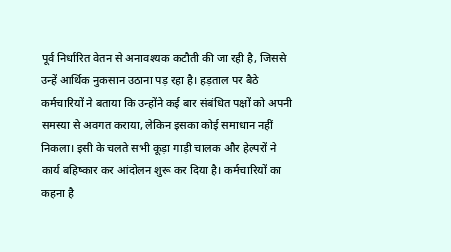पूर्व निर्धारित वेतन से अनावश्यक कटौती की जा रही है, जिससे उन्हें आर्थिक नुकसान उठाना पड़ रहा है। हड़ताल पर बैठे कर्मचारियों ने बताया कि उन्होंने कई बार संबंधित पक्षों को अपनी समस्या से अवगत कराया, लेकिन इसका कोई समाधान नहीं निकला। इसी के चलते सभी कूड़ा गाड़ी चालक और हेल्परों ने कार्य बहिष्कार कर आंदोलन शुरू कर दिया है। कर्मचारियों का कहना है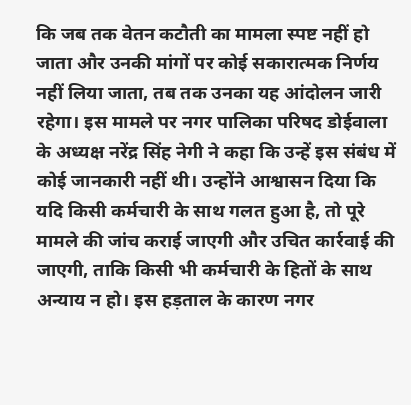कि जब तक वेतन कटौती का मामला स्पष्ट नहीं हो जाता और उनकी मांगों पर कोई सकारात्मक निर्णय नहीं लिया जाता, तब तक उनका यह आंदोलन जारी रहेगा। इस मामले पर नगर पालिका परिषद डोईवाला के अध्यक्ष नरेंद्र सिंह नेगी ने कहा कि उन्हें इस संबंध में कोई जानकारी नहीं थी। उन्होंने आश्वासन दिया कि यदि किसी कर्मचारी के साथ गलत हुआ है, तो पूरे मामले की जांच कराई जाएगी और उचित कार्रवाई की जाएगी, ताकि किसी भी कर्मचारी के हितों के साथ अन्याय न हो। इस हड़ताल के कारण नगर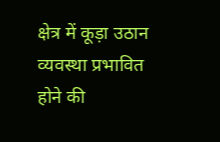क्षेत्र में कूड़ा उठान व्यवस्था प्रभावित होने की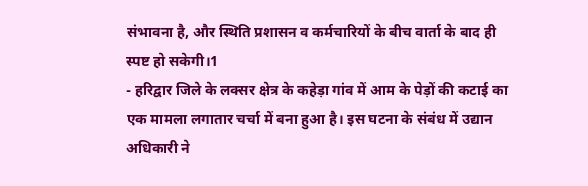संभावना है, और स्थिति प्रशासन व कर्मचारियों के बीच वार्ता के बाद ही स्पष्ट हो सकेगी।1
- हरिद्वार जिले के लक्सर क्षेत्र के कहेड़ा गांव में आम के पेड़ों की कटाई का एक मामला लगातार चर्चा में बना हुआ है। इस घटना के संबंध में उद्यान अधिकारी ने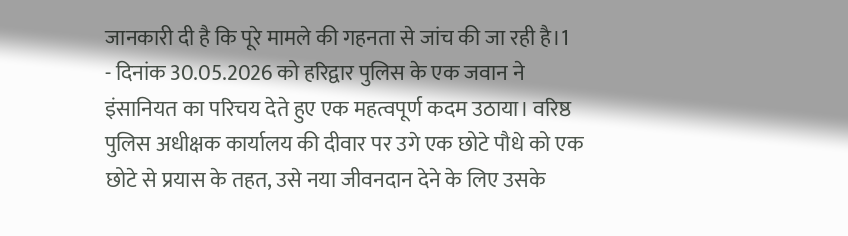जानकारी दी है कि पूरे मामले की गहनता से जांच की जा रही है।1
- दिनांक 30.05.2026 को हरिद्वार पुलिस के एक जवान ने इंसानियत का परिचय देते हुए एक महत्वपूर्ण कदम उठाया। वरिष्ठ पुलिस अधीक्षक कार्यालय की दीवार पर उगे एक छोटे पौधे को एक छोटे से प्रयास के तहत, उसे नया जीवनदान देने के लिए उसके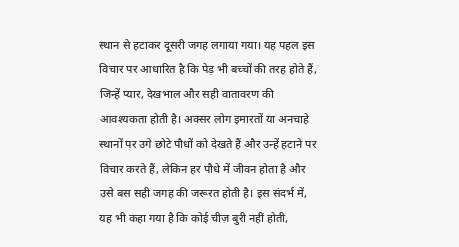स्थान से हटाकर दूसरी जगह लगाया गया। यह पहल इस विचार पर आधारित है कि पेड़ भी बच्चों की तरह होते हैं, जिन्हें प्यार, देखभाल और सही वातावरण की आवश्यकता होती है। अक्सर लोग इमारतों या अनचाहे स्थानों पर उगे छोटे पौधों को देखते हैं और उन्हें हटाने पर विचार करते हैं, लेकिन हर पौधे में जीवन होता है और उसे बस सही जगह की जरूरत होती है। इस संदर्भ में, यह भी कहा गया है कि कोई चीज़ बुरी नहीं होती,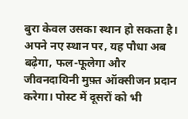बुरा केवल उसका स्थान हो सकता है। अपने नए स्थान पर, यह पौधा अब बढ़ेगा, फल-फूलेगा और जीवनदायिनी मुफ़्त ऑक्सीजन प्रदान करेगा। पोस्ट में दूसरों को भी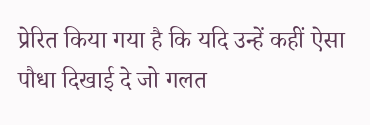प्रेरित किया गया है कि यदि उन्हें कहीं ऐसा पौधा दिखाई दे जो गलत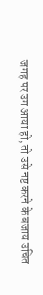जगह पर उग आया हो, तो उसे नष्ट करने के बजाय उचित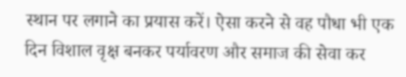स्थान पर लगाने का प्रयास करें। ऐसा करने से वह पौधा भी एक दिन विशाल वृक्ष बनकर पर्यावरण और समाज की सेवा कर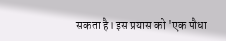सकता है। इस प्रयास को 'एक पौधा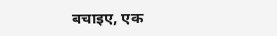बचाइए, एक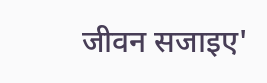जीवन सजाइए'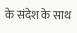के संदेश के साथ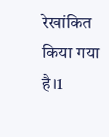रेखांकित किया गया है।1